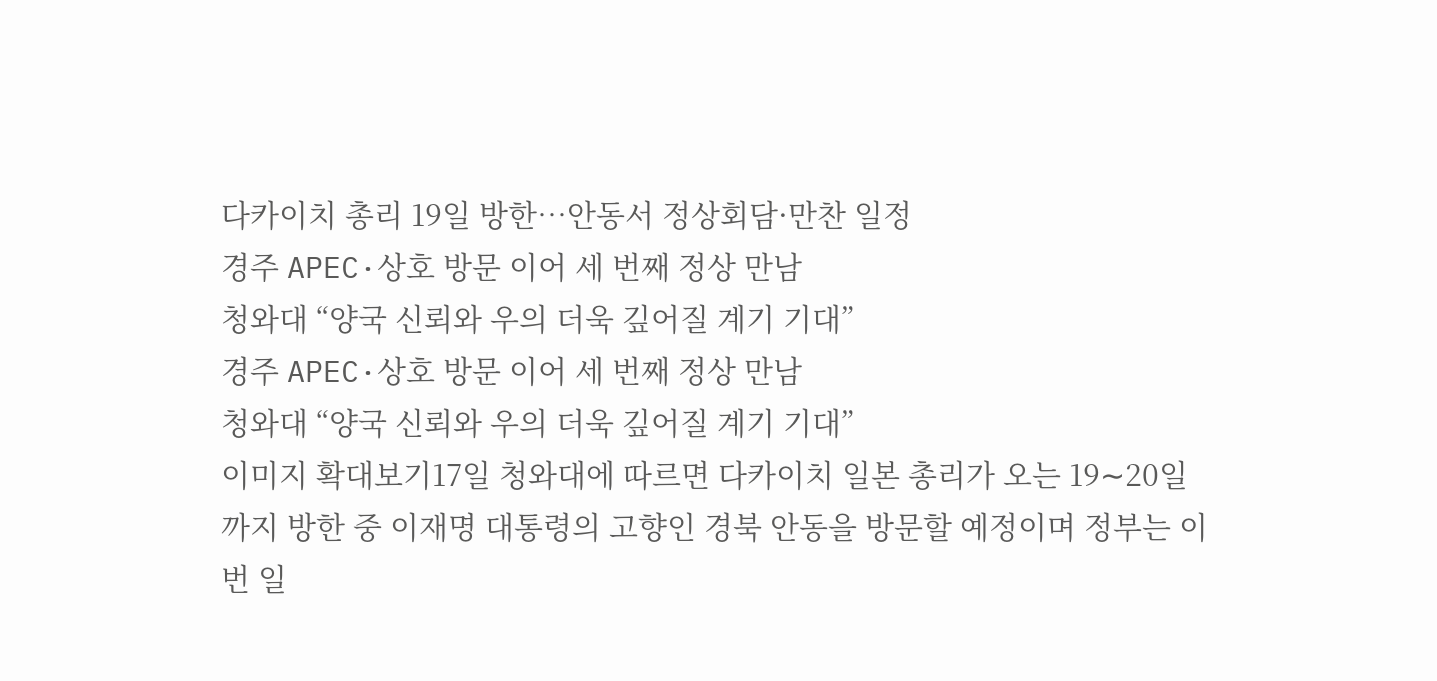다카이치 총리 19일 방한…안동서 정상회담·만찬 일정
경주 APEC·상호 방문 이어 세 번째 정상 만남
청와대 “양국 신뢰와 우의 더욱 깊어질 계기 기대”
경주 APEC·상호 방문 이어 세 번째 정상 만남
청와대 “양국 신뢰와 우의 더욱 깊어질 계기 기대”
이미지 확대보기17일 청와대에 따르면 다카이치 일본 총리가 오는 19∼20일까지 방한 중 이재명 대통령의 고향인 경북 안동을 방문할 예정이며 정부는 이번 일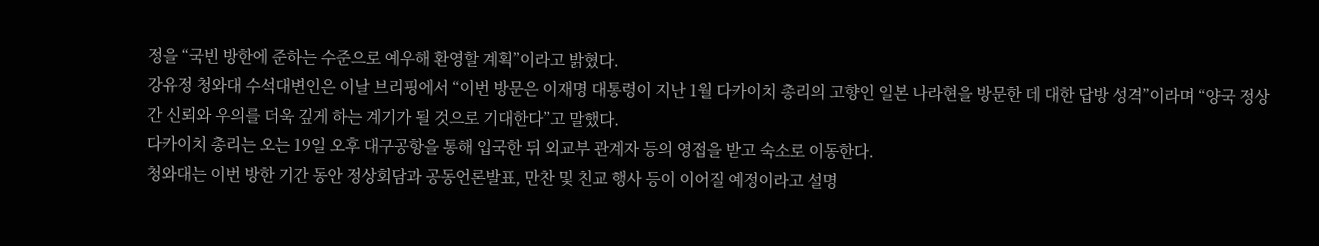정을 “국빈 방한에 준하는 수준으로 예우해 환영할 계획”이라고 밝혔다.
강유정 청와대 수석대변인은 이날 브리핑에서 “이번 방문은 이재명 대통령이 지난 1월 다카이치 총리의 고향인 일본 나라현을 방문한 데 대한 답방 성격”이라며 “양국 정상 간 신뢰와 우의를 더욱 깊게 하는 계기가 될 것으로 기대한다”고 말했다.
다카이치 총리는 오는 19일 오후 대구공항을 통해 입국한 뒤 외교부 관계자 등의 영접을 받고 숙소로 이동한다.
청와대는 이번 방한 기간 동안 정상회담과 공동언론발표, 만찬 및 친교 행사 등이 이어질 예정이라고 설명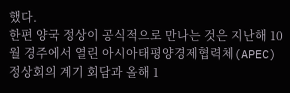했다.
한편 양국 정상이 공식적으로 만나는 것은 지난해 10월 경주에서 열린 아시아태평양경제협력체(APEC) 정상회의 계기 회담과 올해 1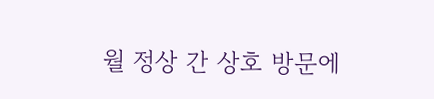월 정상 간 상호 방문에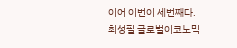이어 이번이 세번째다.
최성필 글로벌이코노믹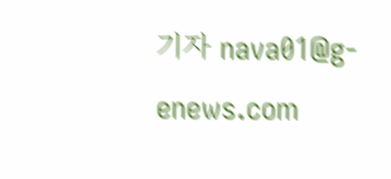기자 nava01@g-enews.com